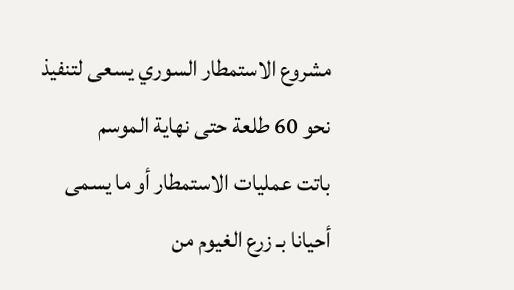مشروع الاستمطار السوري يسعى لتنفيذ نحو 60 طلعة حتى نهاية الموسم
باتت عمليات الاستمطار أو ما يسمى أحيانا بـ زرع الغيوم من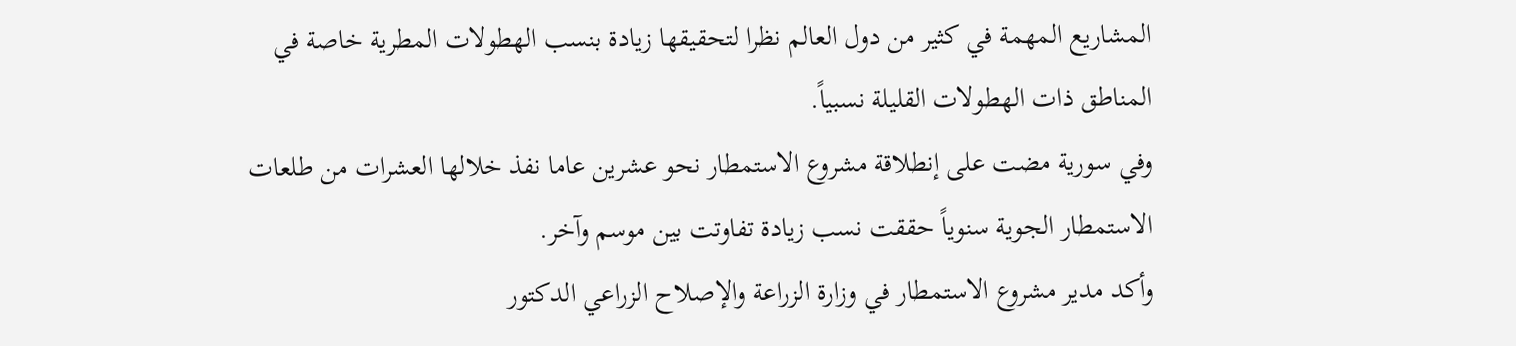المشاريع المهمة في كثير من دول العالم نظرا لتحقيقها زيادة بنسب الهطولات المطرية خاصة في المناطق ذات الهطولات القليلة نسبياً.
وفي سورية مضت على إنطلاقة مشروع الاستمطار نحو عشرين عاما نفذ خلالها العشرات من طلعات الاستمطار الجوية سنوياً حققت نسب زيادة تفاوتت بين موسم وآخر.
وأكد مدير مشروع الاستمطار في وزارة الزراعة والإصلاح الزراعي الدكتور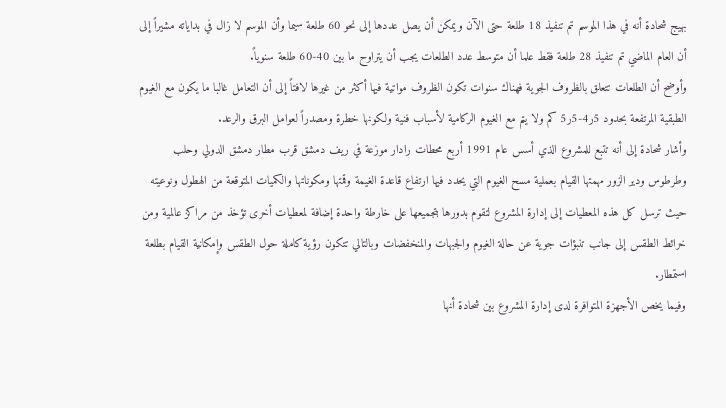بهيج شحادة أنه في هذا الموسم تم تنفيذ 18 طلعة حتى الآن ويمكن أن يصل عددها إلى نحو 60 طلعة سيما وأن الموسم لا زال في بداياته مشيراً إلى أن العام الماضي تم تنفيذ 28 طلعة فقط علما أن متوسط عدد الطلعات يجب أن يتراوح ما بين 40-60 طلعة سنوياً.
وأوضح أن الطلعات تتعلق بالظروف الجوية فهناك سنوات تكون الظروف مواتية فيها أكثر من غيرها لافتاً إلى أن التعامل غالبا ما يكون مع الغيوم الطبقية المرتفعة بحدود 5ر4-5ر5 كم ولا يتم مع الغيوم الركامية لأسباب فنية ولكونها خطرة ومصدراً لعوامل البرق والرعد.
وأشار شحادة إلى أنه تتبع للمشروع الذي أسس عام 1991 أربع محطات رادار موزعة في ريف دمشق قرب مطار دمشق الدولي وحلب وطرطوس ودير الزور مهمتها القيام بعملية مسح الغيوم التي يحدد فيها ارتفاع قاعدة الغيمة وقمتها ومكوناتها والكميات المتوقعة من الهطول ونوعيته حيث ترسل كل هذه المعطيات إلى إدارة المشروع لتقوم بدورها بتجميعها على خارطة واحدة إضافة لمعطيات أخرى تؤخذ من مراكز عالمية ومن خرائط الطقس إلى جانب تنبؤات جوية عن حالة الغيوم والجبهات والمنخفضات وبالتالي تتكون رؤية كاملة حول الطقس وإمكانية القيام بطلعة استمطار.
وفيما يخص الأجهزة المتوافرة لدى إدارة المشروع بين شحادة أنها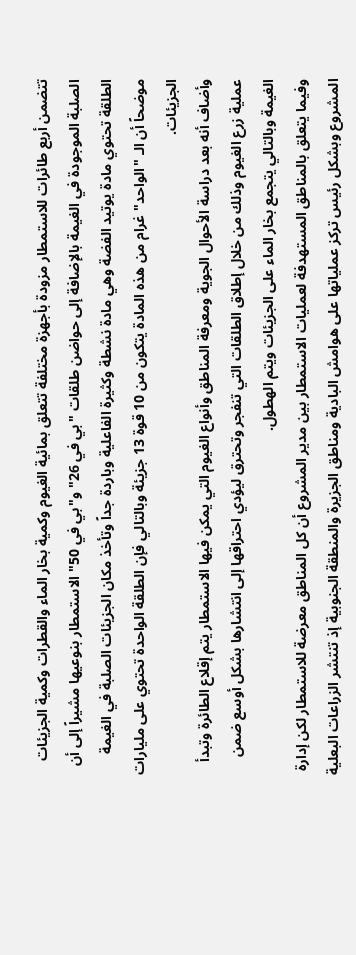تتضمن أربع طائرات للاستمطار مزودة بأجهزة مختلفة تتعلق بمائية الغيوم وكمية بخار الماء والقطرات وكمية الجزيئات الصلبة الموجودة في الغيمة بالإضافة إلى حواضن طلقات "بي في 26" و"بي في 50" الاستمطار بنوعيها مشيراً إلى أن الطلقة تحتوي مادة يوتيد الفضة وهي مادة نشطة وكثيرة الفاعلية وباردة جداً وتأخذ مكان الجزيئات الصلبة في الغيمة موضحاً أن الـ "الواحد" غرام من هذه المادة يتكون من 10 قوة 13 جزيئة وبالتالي فإن الطلقة الواحدة تحتوي على مليارات الجزيئات.
وأضاف أنه بعد دراسة الأحوال الجوية ومعرفة المناطق وأنواع الغيوم التي يمكن فيها الاستمطار يتم إقلاع الطائرة وتبدأ عملية زرع الغيوم وذلك من خلال إطلاق الطلقات التي تنفجر وتحترق ليؤدي احتراقها إلى انتشارها بشكل أوسع ضمن الغيمة وبالتالي يتجمع بخار الماء على الجزيئات ويتم الهطول.
وفيما يتعلق بالمناطق المستهدفة لعمليات الاستمطار بين مدير المشروع أن كل المناطق معرضة للاستمطار لكن إدارة المشروع وبشكل رئيس تركز عملياتها على هوامش البادية ومناطق الجزيرة والمنطقة الجنوبية إذ تنتشر الزراعات البعلية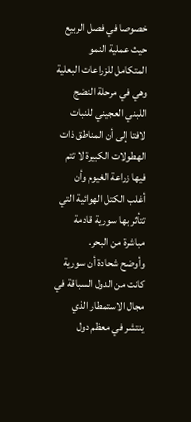خصوصا في فصل الربيع حيث عملية النمو المتكامل للزراعات البعلية وهي في مرحلة النضج اللبني العجيني للنبات لافتا إلى أن المناطق ذات الهطولات الكبيرة لا تتم فيها زراعة الغيوم وأن أغلب الكتل الهوائية التي تتأثر بها سورية قادمة مباشرة من البحر.
وأوضح شحادة أن سورية كانت من الدول السباقة في مجال الاستمطار الذي ينتشر في معظم دول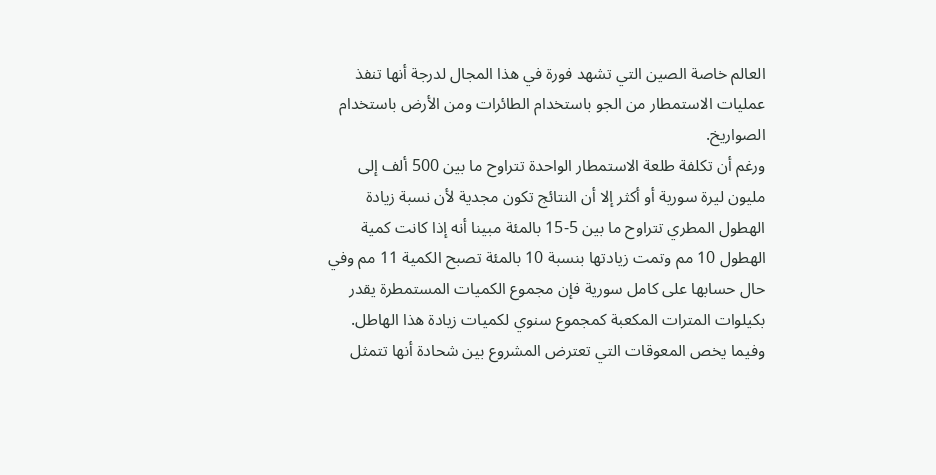العالم خاصة الصين التي تشهد فورة في هذا المجال لدرجة أنها تنفذ عمليات الاستمطار من الجو باستخدام الطائرات ومن الأرض باستخدام الصواريخ.
ورغم أن تكلفة طلعة الاستمطار الواحدة تتراوح ما بين 500 ألف إلى مليون ليرة سورية أو أكثر إلا أن النتائج تكون مجدية لأن نسبة زيادة الهطول المطري تتراوح ما بين 5-15 بالمئة مبينا أنه إذا كانت كمية الهطول 10 مم وتمت زيادتها بنسبة 10 بالمئة تصبح الكمية 11 مم وفي حال حسابها على كامل سورية فإن مجموع الكميات المستمطرة يقدر بكيلوات المترات المكعبة كمجموع سنوي لكميات زيادة هذا الهاطل.
وفيما يخص المعوقات التي تعترض المشروع بين شحادة أنها تتمثل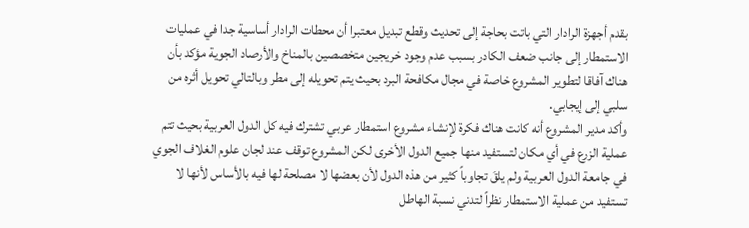بقدم أجهزة الرادار التي باتت بحاجة إلى تحديث وقطع تبديل معتبرا أن محطات الرادار أساسية جدا في عمليات الاستمطار إلى جانب ضعف الكادر بسبب عدم وجود خريجين متخصصين بالمناخ والأرصاد الجوية مؤكد بأن هناك آفاقا لتطوير المشروع خاصة في مجال مكافحة البرد بحيث يتم تحويله إلى مطر وبالتالي تحويل أثره من سلبي إلى إيجابي.
وأكد مدير المشروع أنه كانت هناك فكرة لإنشاء مشروع استمطار عربي تشترك فيه كل الدول العربية بحيث تتم عملية الزرع في أي مكان لتستفيد منها جميع الدول الأخرى لكن المشروع توقف عند لجان علوم الغلاف الجوي في جامعة الدول العربية ولم يلقَ تجاوباً كثير من هذه الدول لأن بعضها لا مصلحة لها فيه بالأساس لأنها لا تستفيد من عملية الاستمطار نظراً لتدني نسبة الهاطل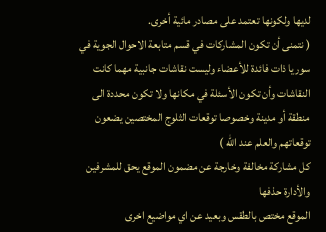لديها ولكونها تعتمد على مصادر مائية أخرى.
( نتمنى أن تكون المشاركات في قسم متابعة الاحوال الجوية في سوريا ذات فائدة للأعضاء وليست نقاشات جانبية مهما كانت النقاشات وأن تكون الأسئلة في مكانها ولا تكون محددة الى منطقة أو مدينة وخصوصا توقعات الثلوج المختصين يضعون توقعاتهم والعلم عند الله )
كل مشاركة مخالفة وخارجة عن مضمون الموقع يحق للمشرفين والأدارة حذفها
الموقع مختص بالطقس وبعيد عن اي مواضيع اخرى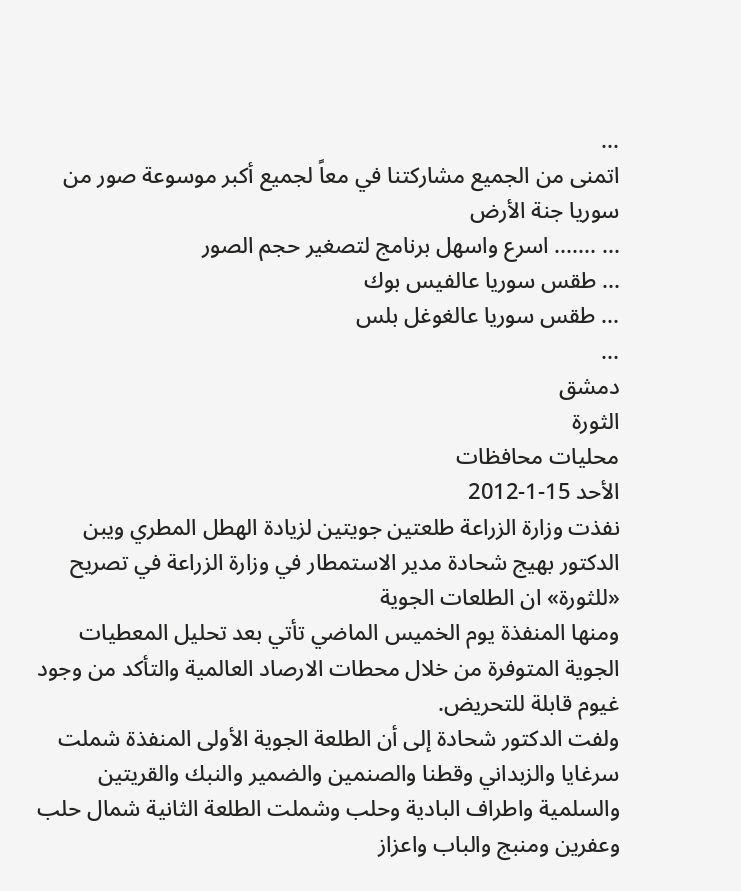...
اتمنى من الجميع مشاركتنا في معاً لجميع أكبر موسوعة صور من سوريا جنة الأرض
... ....... اسرع واسهل برنامج لتصغير حجم الصور
... طقس سوريا عالفيس بوك
... طقس سوريا عالغوغل بلس
...
دمشق
الثورة
محليات محافظات
الأحد 15-1-2012
نفذت وزارة الزراعة طلعتين جويتين لزيادة الهطل المطري ويبن الدكتور بهيج شحادة مدير الاستمطار في وزارة الزراعة في تصريح «للثورة» ان الطلعات الجوية
ومنها المنفذة يوم الخميس الماضي تأتي بعد تحليل المعطيات الجوية المتوفرة من خلال محطات الارصاد العالمية والتأكد من وجود غيوم قابلة للتحريض.
ولفت الدكتور شحادة إلى أن الطلعة الجوية الأولى المنفذة شملت سرغايا والزبداني وقطنا والصنمين والضمير والنبك والقريتين والسلمية واطراف البادية وحلب وشملت الطلعة الثانية شمال حلب وعفرين ومنبج والباب واعزاز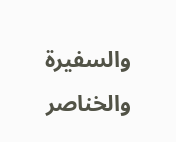والسفيرة والخناصر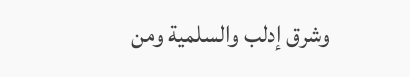وشرق إدلب والسلمية ومن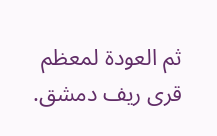ثم العودة لمعظم قرى ريف دمشق.